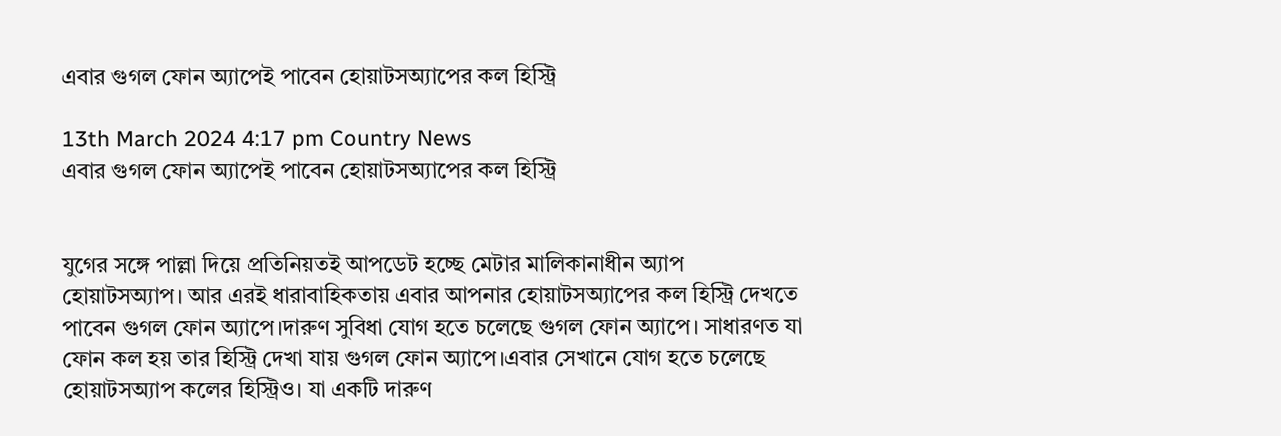এবার গুগল ফোন অ্যাপেই পাবেন হোয়াটসঅ্যাপের কল হিস্ট্রি

13th March 2024 4:17 pm Country News
এবার গুগল ফোন অ্যাপেই পাবেন হোয়াটসঅ্যাপের কল হিস্ট্রি


যুগের সঙ্গে পাল্লা দিয়ে প্রতিনিয়তই আপডেট হচ্ছে মেটার মালিকানাধীন অ্যাপ হোয়াটসঅ্যাপ। আর এরই ধারাবাহিকতায় এবার আপনার হোয়াটসঅ্যাপের কল হিস্ট্রি দেখতে পাবেন গুগল ফোন অ্যাপে।দারুণ সুবিধা যোগ হতে চলেছে গুগল ফোন অ্যাপে। সাধারণত যা ফোন কল হয় তার হিস্ট্রি দেখা যায় গুগল ফোন অ্যাপে।এবার সেখানে যোগ হতে চলেছে হোয়াটসঅ্যাপ কলের হিস্ট্রিও। যা একটি দারুণ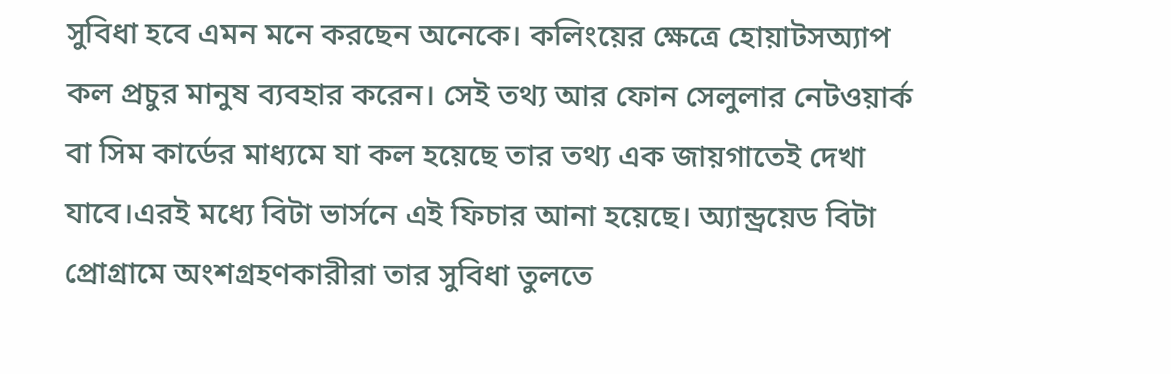সুবিধা হবে এমন মনে করছেন অনেকে। কলিংয়ের ক্ষেত্রে হোয়াটসঅ্যাপ কল প্রচুর মানুষ ব্যবহার করেন। সেই তথ্য আর ফোন সেলুলার নেটওয়ার্ক বা সিম কার্ডের মাধ্যমে যা কল হয়েছে তার তথ্য এক জায়গাতেই দেখা যাবে।এরই মধ্যে বিটা ভার্সনে এই ফিচার আনা হয়েছে। অ্যান্ড্রয়েড বিটা প্রোগ্রামে অংশগ্রহণকারীরা তার সুবিধা তুলতে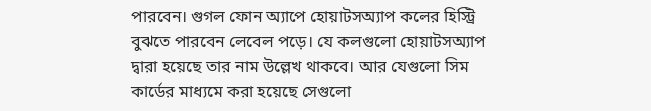পারবেন। গুগল ফোন অ্যাপে হোয়াটসঅ্যাপ কলের হিস্ট্রি বুঝতে পারবেন লেবেল পড়ে। যে কলগুলো হোয়াটসঅ্যাপ দ্বারা হয়েছে তার নাম উল্লেখ থাকবে। আর যেগুলো সিম কার্ডের মাধ্যমে করা হয়েছে সেগুলো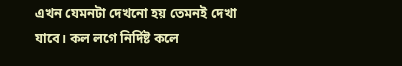এখন যেমনটা দেখনো হয় তেমনই দেখা যাবে। কল লগে নির্দিষ্ট কলে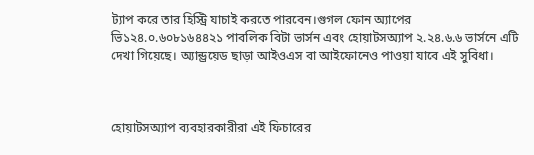ট্যাপ করে তার হিস্ট্রি যাচাই করতে পারবেন।গুগল ফোন অ্যাপের ভি১২৪.০.৬০৮১৬৪৪২১ পাবলিক বিটা ভার্সন এবং হোয়াটসঅ্যাপ ২.২৪.৬.৬ ভার্সনে এটি দেখা গিয়েছে। অ্যান্ড্রয়েড ছাড়া আইওএস বা আইফোনেও পাওয়া যাবে এই সুবিধা।



হোয়াটসঅ্যাপ ব্যবহারকারীরা এই ফিচারের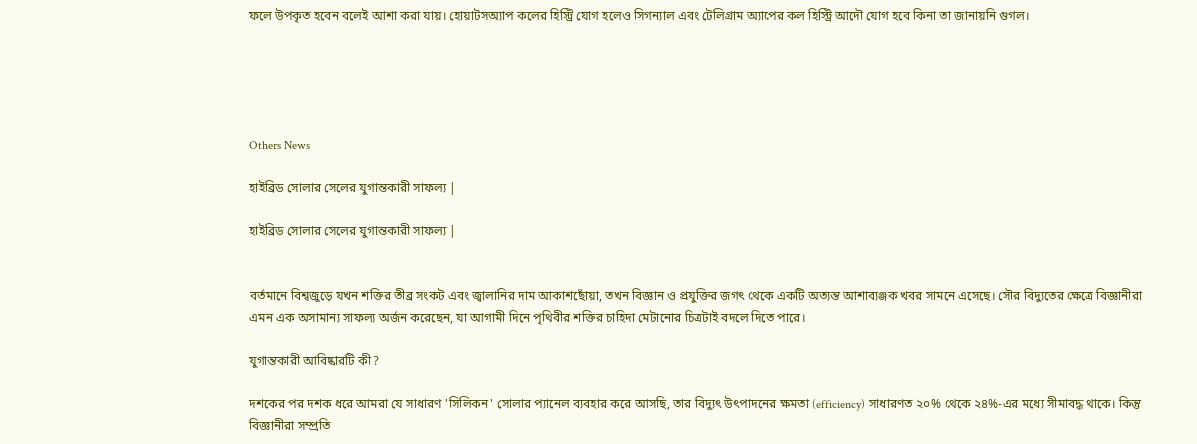ফলে উপকৃত হবেন বলেই আশা করা যায়। হোয়াটসঅ্যাপ কলের হিস্ট্রি যোগ হলেও সিগন্যাল এবং টেলিগ্রাম অ্যাপের কল হিস্ট্রি আদৌ যোগ হবে কিনা তা জানায়নি গুগল।





Others News

হাইব্রিড সোলার সেলের যুগান্তকারী সাফল্য |

হাইব্রিড সোলার সেলের যুগান্তকারী সাফল্য |


বর্তমানে বিশ্বজুড়ে যখন শক্তির তীব্র সংকট এবং জ্বালানির দাম আকাশছোঁয়া, তখন বিজ্ঞান ও প্রযুক্তির জগৎ থেকে একটি অত্যন্ত আশাব্যঞ্জক খবর সামনে এসেছে। সৌর বিদ্যুতের ক্ষেত্রে বিজ্ঞানীরা এমন এক অসামান্য সাফল্য অর্জন করেছেন, যা আগামী দিনে পৃথিবীর শক্তির চাহিদা মেটানোর চিত্রটাই বদলে দিতে পারে।

যুগান্তকারী আবিষ্কারটি কী?

দশকের পর দশক ধরে আমরা যে সাধারণ 'সিলিকন' সোলার প্যানেল ব্যবহার করে আসছি, তার বিদ্যুৎ উৎপাদনের ক্ষমতা (efficiency) সাধারণত ২০% থেকে ২৪%-এর মধ্যে সীমাবদ্ধ থাকে। কিন্তু বিজ্ঞানীরা সম্প্রতি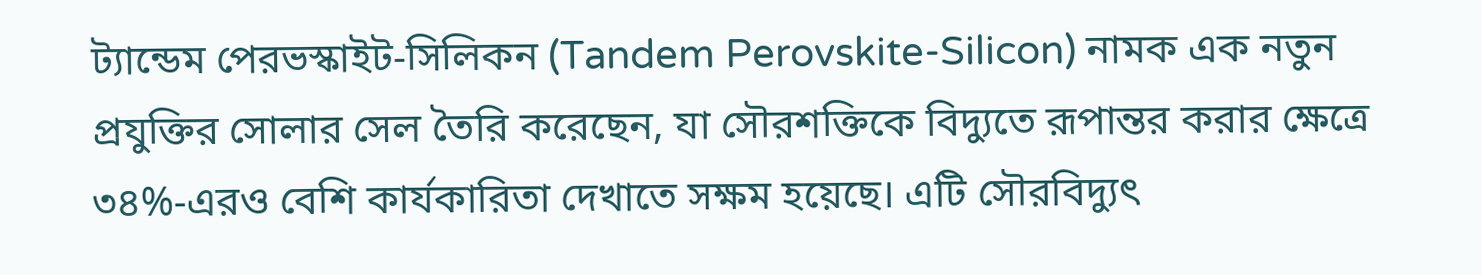ট্যান্ডেম পেরভস্কাইট-সিলিকন (Tandem Perovskite-Silicon) নামক এক নতুন প্রযুক্তির সোলার সেল তৈরি করেছেন, যা সৌরশক্তিকে বিদ্যুতে রূপান্তর করার ক্ষেত্রে ৩৪%-এরও বেশি কার্যকারিতা দেখাতে সক্ষম হয়েছে। এটি সৌরবিদ্যুৎ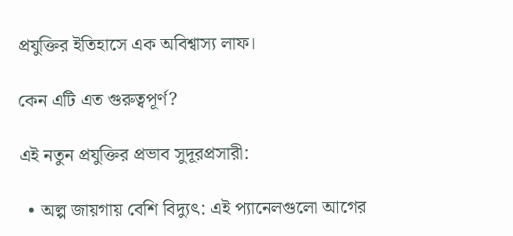প্রযুক্তির ইতিহাসে এক অবিশ্বাস্য লাফ।

কেন এটি এত গুরুত্বপূর্ণ?

এই নতুন প্রযুক্তির প্রভাব সুদূরপ্রসারী:

  • অল্প জায়গায় বেশি বিদ্যুৎ: এই প্যানেলগুলো আগের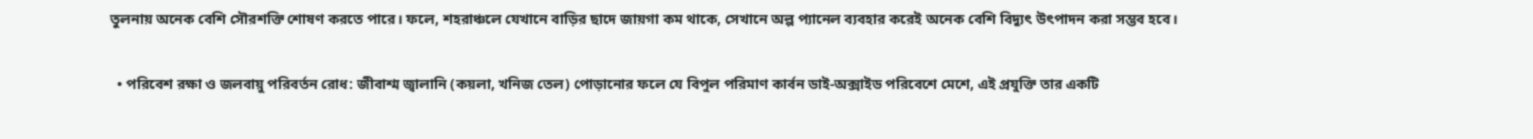তুলনায় অনেক বেশি সৌরশক্তি শোষণ করতে পারে। ফলে, শহরাঞ্চলে যেখানে বাড়ির ছাদে জায়গা কম থাকে, সেখানে অল্প প্যানেল ব্যবহার করেই অনেক বেশি বিদ্যুৎ উৎপাদন করা সম্ভব হবে।

  • পরিবেশ রক্ষা ও জলবায়ু পরিবর্তন রোধ: জীবাশ্ম জ্বালানি (কয়লা, খনিজ তেল) পোড়ানোর ফলে যে বিপুল পরিমাণ কার্বন ডাই-অক্সাইড পরিবেশে মেশে, এই প্রযুক্তি তার একটি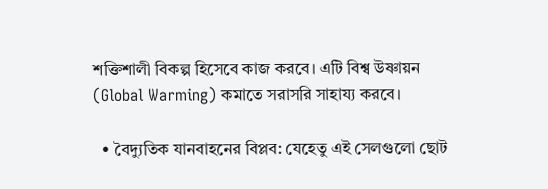শক্তিশালী বিকল্প হিসেবে কাজ করবে। এটি বিশ্ব উষ্ণায়ন (Global Warming) কমাতে সরাসরি সাহায্য করবে।

  • বৈদ্যুতিক যানবাহনের বিপ্লব: যেহেতু এই সেলগুলো ছোট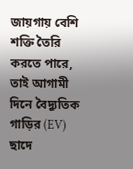জায়গায় বেশি শক্তি তৈরি করতে পারে, তাই আগামী দিনে বৈদ্যুতিক গাড়ির (EV) ছাদে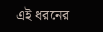এই ধরনের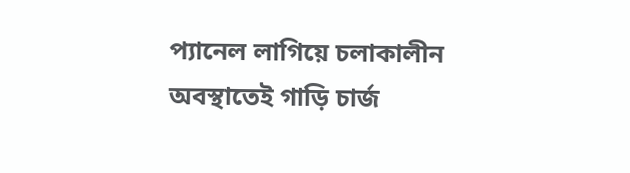প্যানেল লাগিয়ে চলাকালীন অবস্থাতেই গাড়ি চার্জ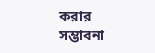করার সম্ভাবনা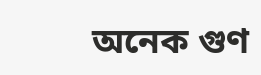অনেক গুণ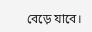বেড়ে যাবে।